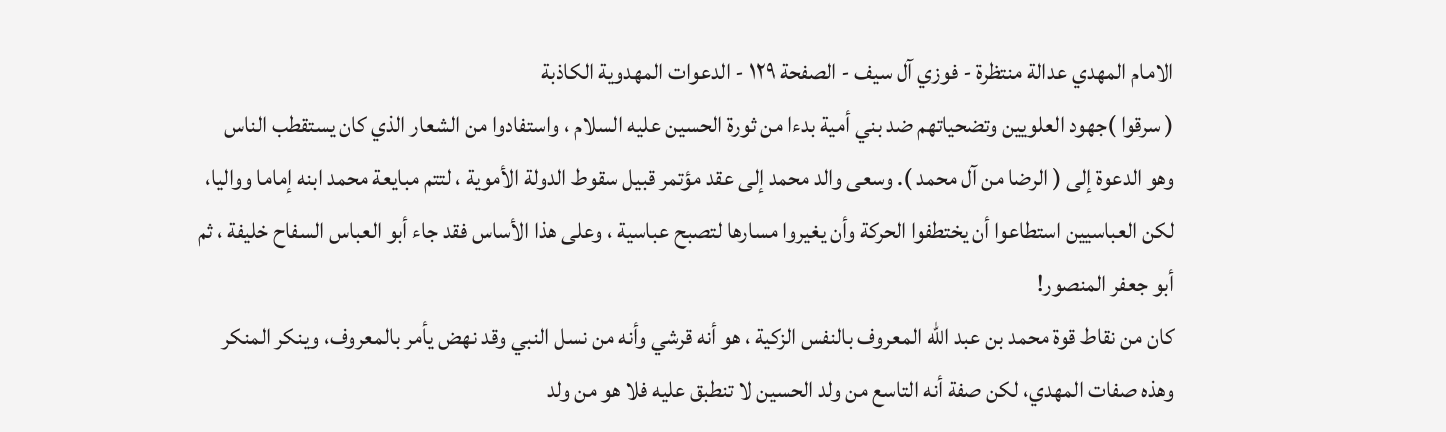الامام المهدي عدالة منتظرة - فوزي آل سيف - الصفحة ١٢٩ - الدعوات المهدوية الكاذبة
( سرقوا )جهود العلويين وتضحياتهم ضد بني أمية بدءا من ثورة الحسين عليه السلام ، واستفادوا من الشعار الذي كان يستقطب الناس وهو الدعوة إلى ( الرضا من آل محمد ). وسعى والد محمد إلى عقد مؤتمر قبيل سقوط الدولة الأموية ، لتتم مبايعة محمد ابنه إماما وواليا، لكن العباسيين استطاعوا أن يختطفوا الحركة وأن يغيروا مسارها لتصبح عباسية ، وعلى هذا الأساس فقد جاء أبو العباس السفاح خليفة ، ثم أبو جعفر المنصور!
كان من نقاط قوة محمد بن عبد الله المعروف بالنفس الزكية ، هو أنه قرشي وأنه من نسل النبي وقد نهض يأمر بالمعروف، وينكر المنكر وهذه صفات المهدي، لكن صفة أنه التاسع من ولد الحسين لا تنطبق عليه فلا هو من ولد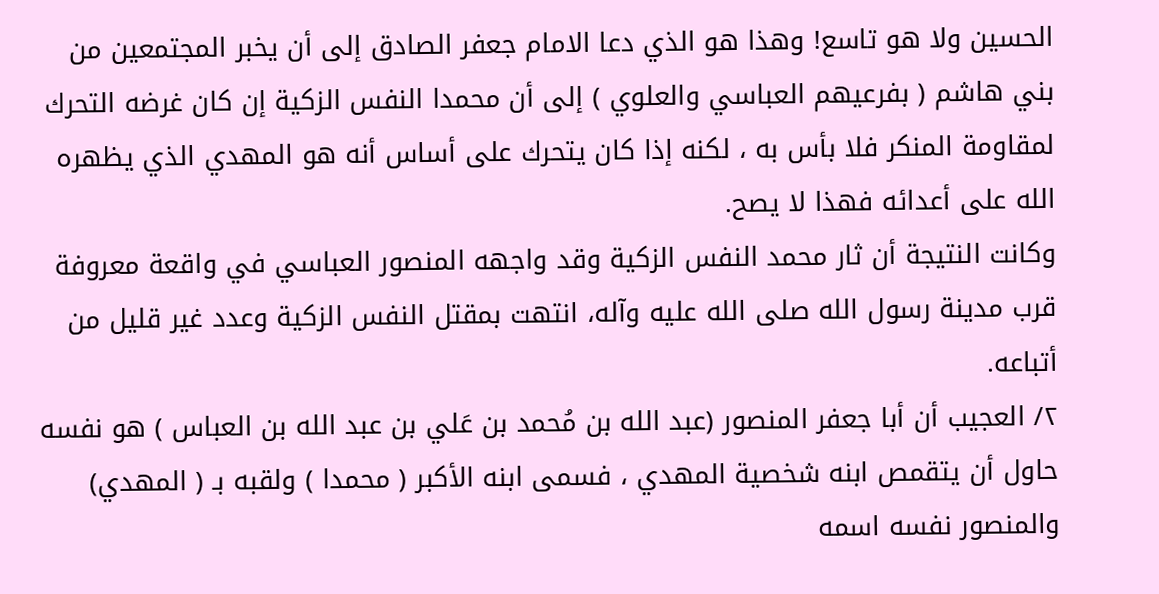الحسين ولا هو تاسع! وهذا هو الذي دعا الامام جعفر الصادق إلى أن يخبر المجتمعين من بني هاشم ( بفرعيهم العباسي والعلوي ) إلى أن محمدا النفس الزكية إن كان غرضه التحرك لمقاومة المنكر فلا بأس به ، لكنه إذا كان يتحرك على أساس أنه هو المهدي الذي يظهره الله على أعدائه فهذا لا يصح.
وكانت النتيجة أن ثار محمد النفس الزكية وقد واجهه المنصور العباسي في واقعة معروفة قرب مدينة رسول الله صلى الله عليه وآله، انتهت بمقتل النفس الزكية وعدد غير قليل من أتباعه.
٢/ العجيب أن أبا جعفر المنصور (عبد الله بن مُحمد بن عَلي بن عبد الله بن العباس ) هو نفسه حاول أن يتقمص ابنه شخصية المهدي ، فسمى ابنه الأكبر ( محمدا ) ولقبه بـ ( المهدي) والمنصور نفسه اسمه